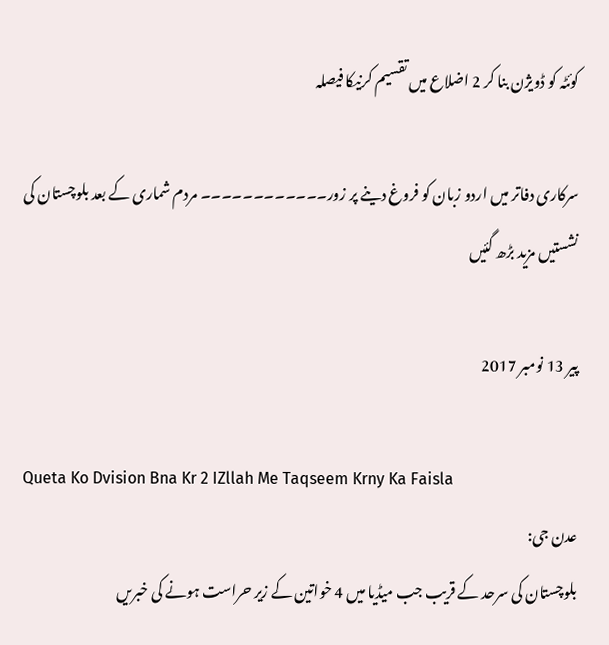کوئٹہ کو ڈویژن بنا کر 2 اضلاع میں تقسیم کرنیکا فیصلہ

سرکاری دفاتر میں اردو زبان کو فروغ دینے پر زور۔۔۔۔۔۔۔۔۔۔۔۔ مردم شماری کے بعد بلوچستان کی نشستیں مزید بڑھ گئیں

پیر 13 نومبر 2017

Queta Ko Dvision Bna Kr 2 IZllah Me Taqseem Krny Ka Faisla
عدن جی:
بلوچستان کی سرحد کے قریب جب میڈیا میں 4 خواتین کے زیر حراست ہونے کی خبریں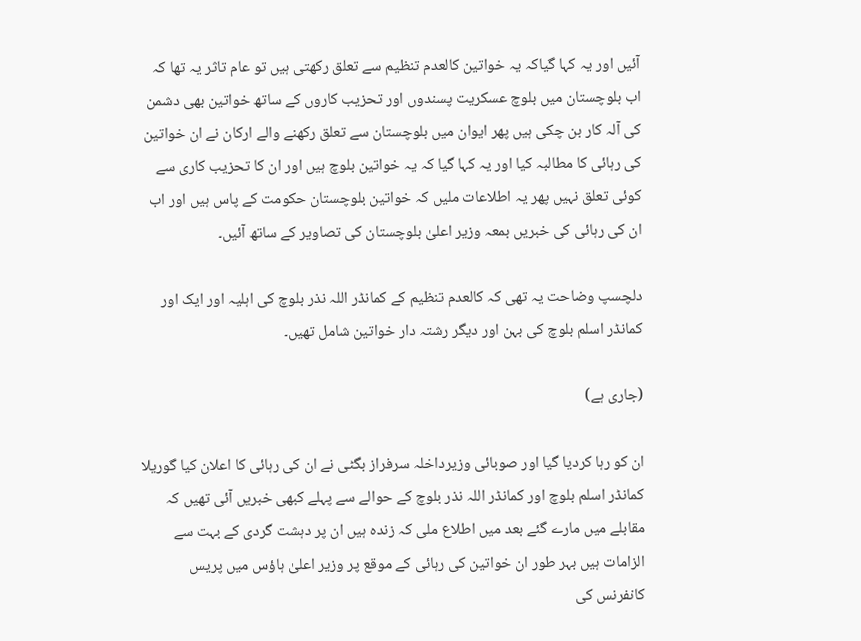آئیں اور یہ کہا گیاکہ یہ خواتین کالعدم تنظیم سے تعلق رکھتی ہیں تو عام تاثر یہ تھا کہ اب بلوچستان میں بلوچ عسکریت پسندوں اور تحزیب کاروں کے ساتھ خواتین بھی دشمن کی آلہ کار بن چکی ہیں پھر ایوان میں بلوچستان سے تعلق رکھنے والے ارکان نے ان خواتین کی رہائی کا مطالبہ کیا اور یہ کہا گیا کہ یہ خواتین بلوچ ہیں اور ان کا تحزیب کاری سے کوئی تعلق نہیں پھر یہ اطلاعات ملیں کہ خواتین بلوچستان حکومت کے پاس ہیں اور اب ان کی رہائی کی خبریں بمعہ وزیر اعلیٰ بلوچستان کی تصاویر کے ساتھ آئیں۔

دلچسپ وضاحت یہ تھی کہ کالعدم تنظیم کے کمانڈر اللہ نذر بلوچ کی اہلیہ اور ایک اور کمانڈر اسلم بلوچ کی بہن اور دیگر رشتہ دار خواتین شامل تھیں۔

(جاری ہے)

ان کو رہا کردیا گیا اور صوبائی وزیرداخلہ سرفراز بگٹی نے ان کی رہائی کا اعلان کیا گوریلا کمانڈر اسلم بلوچ اور کمانڈر اللہ نذر بلوچ کے حوالے سے پہلے کبھی خبریں آئی تھیں کہ مقابلے میں مارے گئے بعد میں اطلاع ملی کہ زندہ ہیں ان پر دہشت گردی کے بہت سے الزامات ہیں بہر طور ان خواتین کی رہائی کے موقع پر وزیر اعلیٰ ہاؤس میں پریس کانفرنس کی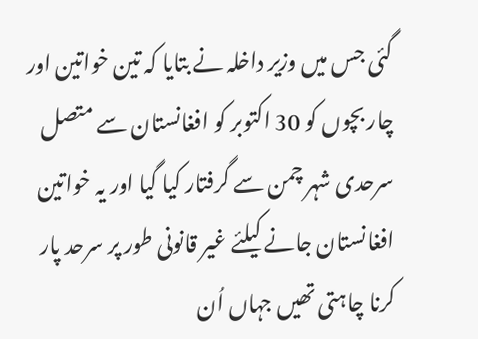گئی جس میں وزیر داخلہ نے بتایا کہ تین خواتین اور چار بچوں کو 30 اکتوبر کو افغانستان سے متصل سرحدی شہر چمن سے گرفتار کیا گیا اور یہ خواتین افغانستان جانے کیلئے غیر قانونی طور پر سرحد پار کرنا چاہتی تھیں جہاں اُن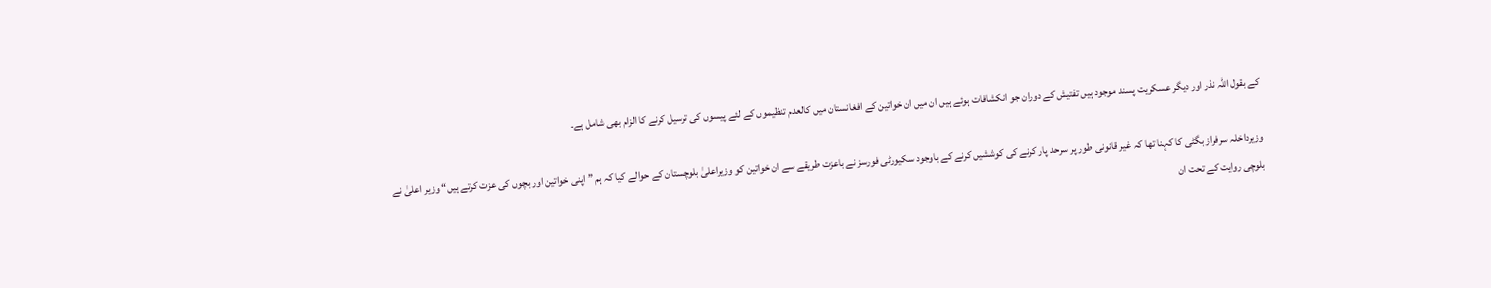کے بقول اللہ نذر اور دیگر عسکریت پسند موجود ہیں تفتیش کے دوران جو انکشافات ہوئے ہیں ان میں ان خواتین کے افغانستان میں کالعدم تنظیموں کے لئے پیسوں کی ترسیل کرنے کا الزام بھی شامل ہے۔

وزیرداخلہ سرفراز بگٹی کا کہنا تھا کہ غیر قانونی طور پر سرحد پار کرنے کی کوششیں کرنے کے باوجود سکیورٹی فورسز نے باعزت طریقے سے ان خواتین کو وزیراعلیٰ بلوچستان کے حوالے کیا کہ ہم ” اپنی خواتین اور بچوں کی عزت کرتے ہیں“ وزیر اعلیٰ نے بلوچی روایت کے تحت ان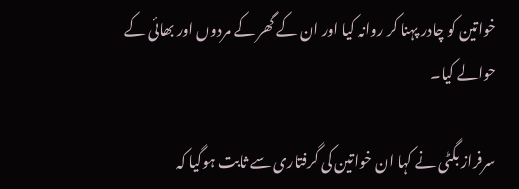خواتین کو چادر پہنا کر روانہ کیا اور ان کے گھر کے مردوں اور بھائی کے حوالے کیا۔

سرفراز بگٹی نے کہا ان خواتین کی گرفتاری سے ثابت ہوگیا کہ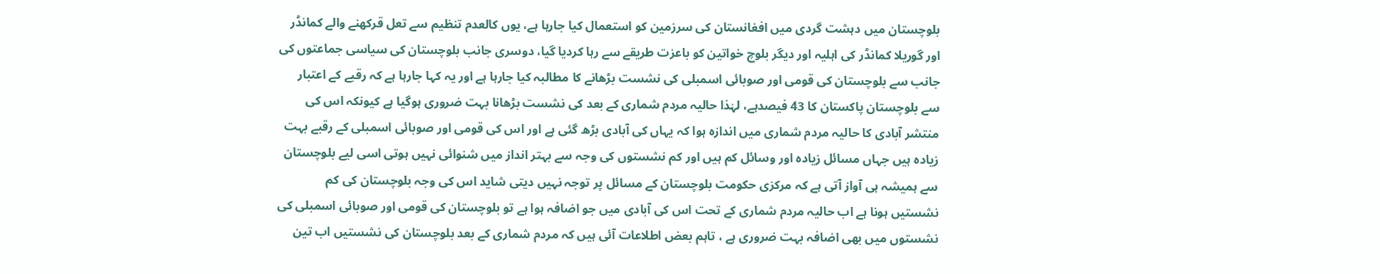بلوچستان میں دہشت گردی میں افغانستان کی سرزمین کو استعمال کیا جارہا ہے، یوں کالعدم تنظیم سے تعل قرکھنے والے کمانڈر اور گوریلا کمانڈر کی اہلیہ اور دیگر بلوچ خواتین کو باعزت طریقے سے رہا کردیا گیا، دوسری جانب بلوچستان کی سیاسی جماعتوں کی جانب سے بلوچستان کی قومی اور صوبائی اسمبلی کی نشست بڑھانے کا مطالبہ کیا جارہا ہے اور یہ کہا جارہا ہے کہ رقبے کے اعتبار سے بلوچستان پاکستان کا 43 فیصدہے، لہٰذا حالیہ مردم شماری کے بعد کی نشست بڑھانا بہت ضروری ہوگیا ہے کیونکہ اس کی منتشر آبادی کا حالیہ مردم شماری میں اندازہ ہوا کہ یہاں کی آبادی بڑھ گئی ہے اور اس کی قومی اور صوبائی اسمبلی کے رقبے بہت زیادہ ہیں جہاں مسائل زیادہ اور وسائل کم ہیں اور کم نشستوں کی وجہ سے بہتر انداز میں شنوائی نہیں ہوتی اسی لیے بلوچستان سے ہمیشہ ہی آواز آتی ہے کہ مرکزی حکومت بلوچستان کے مسائل پر توجہ نہیں دیتی شاید اس کی وجہ بلوچستان کی کم نشستیں ہونا ہے اب حالیہ مردم شماری کے تحت اس کی آبادی میں جو اضافہ ہوا ہے تو بلوچستان کی قومی اور صوبائی اسمبلی کی نشستوں میں بھی اضافہ بہت ضروری ہے ، تاہم بعض اطلاعات آئی ہیں کہ مردم شماری کے بعد بلوچستان کی نشستیں اب تین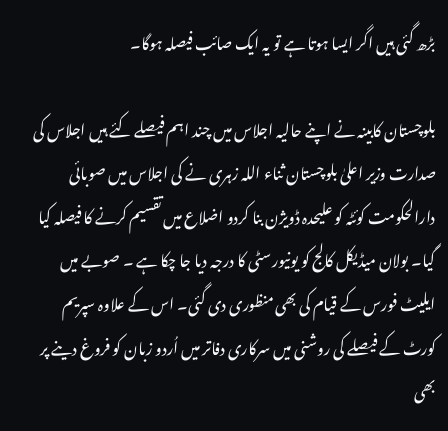بڑھ گئی ہیں اگر ایسا ہوتا ہے تو یہ ایک صائب فیصلہ ہوگا۔

بلوچستان کابینہ نے اپنے حالیہ اجلاس میں چند اہم فیصلے کئے ہیں اجلاس کی صدارت وزیر اعلیٰ بلوچستان ثناء اللہ زہری نے کی اجلاس میں صوبائی دارالحکومت کوئٹہ کو علیحدہ ڈویژن بنا کردو اضلاع میں تقسیم کرنے کا فیصلہ کیا گیا۔ بولان میڈیکل کالج کو یونیورسٹی کا درجہ دیا جا چکا ہے ۔ صوبے میں ایلیٹ فورس کے قیام کی بھی منظوری دی گئی۔ اس کے علاوہ سپریم کورٹ کے فیصلے کی روشنی میں سرکاری دفاتر میں اُردو زبان کو فروغ دینے پر بھی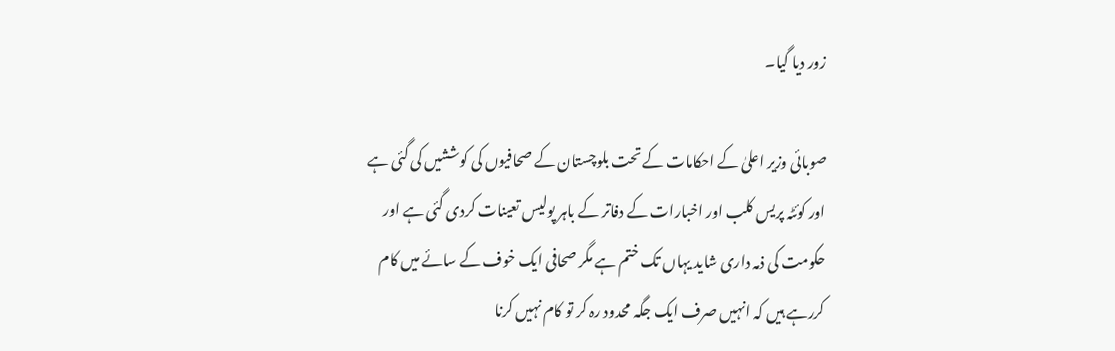زور دیا گیا۔

صوبائی وزیر اعلیٰ کے احکامات کے تحت بلوچستان کے صحافیوں کی کوششیں کی گئی ہے اور کوئٹہ پریس کلب اور اخبارات کے دفاتر کے باہر پولیس تعینات کردی گئی ہے اور حکومت کی ذمہ داری شاید یہاں تک ختم ہے مگر صحافی ایک خوف کے سائے میں کام کررہے ہیں کہ انہیں صرف ایک جگہ محدود رہ کر تو کام نہیں کرنا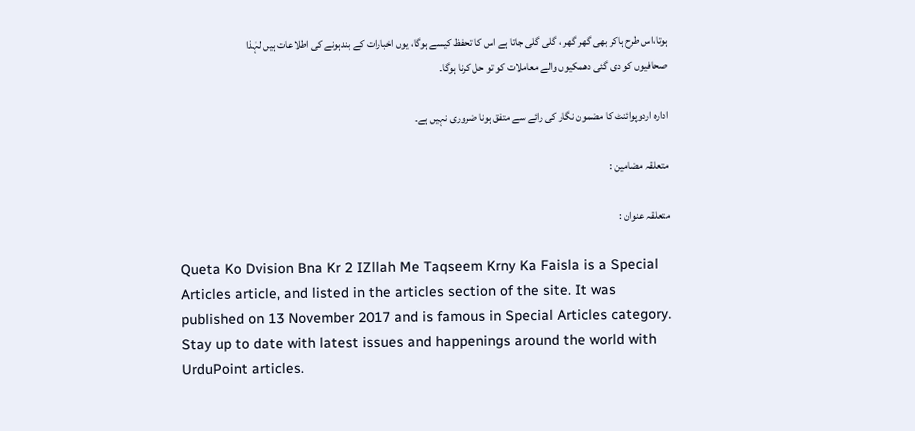ہوتا،اس طرح ہاکر بھی گھر گھر ، گلی گلی جاتا ہے اس کا تحفظ کیسے ہوگا، یوں اخبارات کے بندہونے کی اطلاعات ہیں لہٰذا صحافیوں کو دی گئی دھمکیوں والے معاملات کو تو حل کرنا ہوگا۔

ادارہ اردوپوائنٹ کا مضمون نگار کی رائے سے متفق ہونا ضروری نہیں ہے۔

متعلقہ مضامین :

متعلقہ عنوان :

Queta Ko Dvision Bna Kr 2 IZllah Me Taqseem Krny Ka Faisla is a Special Articles article, and listed in the articles section of the site. It was published on 13 November 2017 and is famous in Special Articles category. Stay up to date with latest issues and happenings around the world with UrduPoint articles.